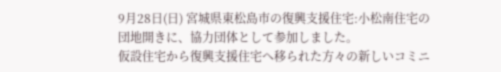9月28日(日) 宮城県東松島市の復興支援住宅:小松南住宅の団地開きに、協力団体として参加しました。
仮設住宅から復興支援住宅へ移られた方々の新しいコミニ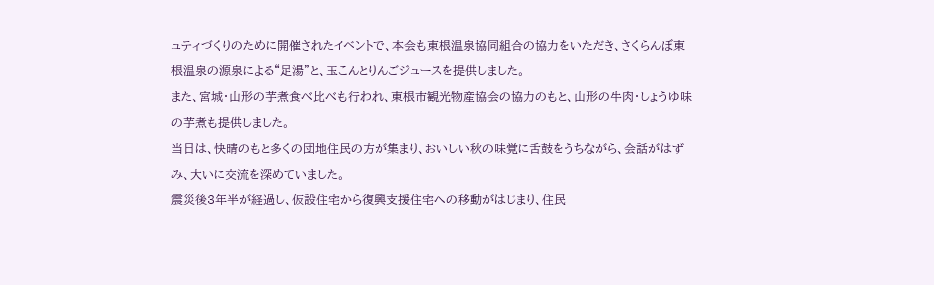ュティづくりのために開催されたイベントで、本会も東根温泉協同組合の協力をいただき、さくらんぼ東根温泉の源泉による“足湯”と、玉こんとりんごジュースを提供しました。
また、宮城・山形の芋煮食べ比べも行われ、東根市観光物産協会の協力のもと、山形の牛肉・しょうゆ味の芋煮も提供しました。
当日は、快晴のもと多くの団地住民の方が集まり、おいしい秋の味覚に舌鼓をうちながら、会話がはずみ、大いに交流を深めていました。
震災後3年半が経過し、仮設住宅から復興支援住宅への移動がはじまり、住民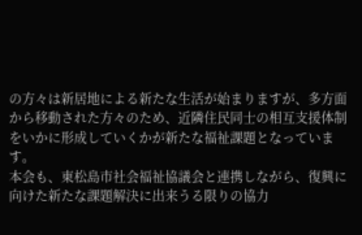の方々は新居地による新たな生活が始まりますが、多方面から移動された方々のため、近隣住民同士の相互支援体制をいかに形成していくかが新たな福祉課題となっています。
本会も、東松島市社会福祉協議会と連携しながら、復興に向けた新たな課題解決に出来うる限りの協力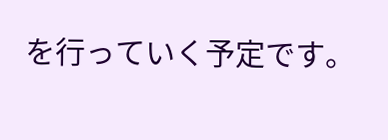を行っていく予定です。